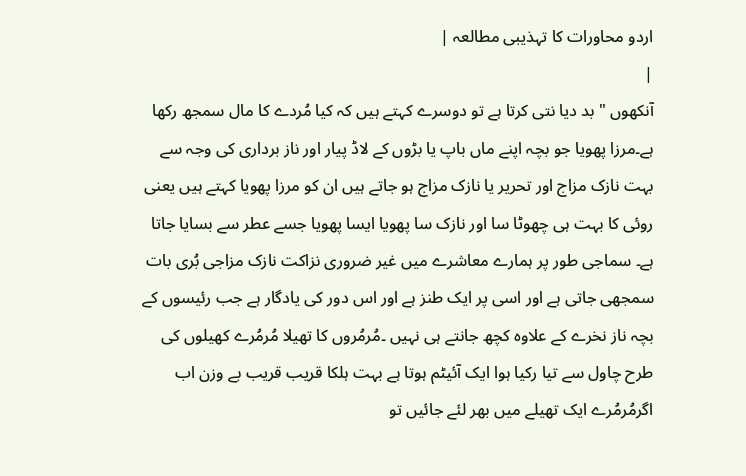اردو محاورات کا تہذیبی مطالعہ |
|
آنکھوں " بد دیا نتی کرتا ہے تو دوسرے کہتے ہیں کہ کیا مُردے کا مال سمجھ رکھا ہے۔مرزا پھویا جو بچہ اپنے ماں باپ یا بڑوں کے لاڈ پیار اور ناز برداری کی وجہ سے بہت نازک مزاج اور تحریر یا نازک مزاج ہو جاتے ہیں ان کو مرزا پھویا کہتے ہیں یعنی روئی کا بہت ہی چھوٹا سا اور نازک سا پھویا ایسا پھویا جسے عطر سے بسایا جاتا ہے۔ سماجی طور پر ہمارے معاشرے میں غیر ضروری نزاکت نازک مزاجی بُری بات سمجھی جاتی ہے اور اسی پر ایک طنز ہے اور اس دور کی یادگار ہے جب رئیسوں کے بچہ ناز نخرے کے علاوہ کچھ جانتے ہی نہیں ۔مُرمُروں کا تھیلا مُرمُرے کھیلوں کی طرح چاول سے تیا رکیا ہوا ایک آئیٹم ہوتا ہے بہت ہلکا قریب قریب بے وزن اب اگرمُرمُرے ایک تھیلے میں بھر لئے جائیں تو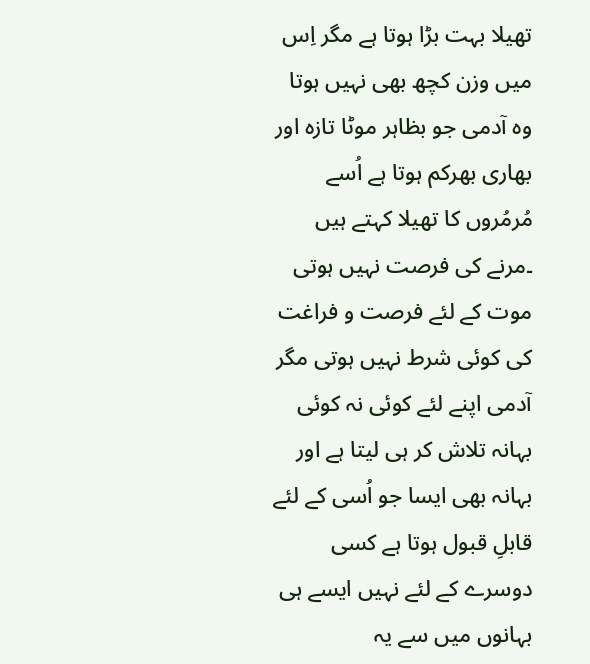تھیلا بہت بڑا ہوتا ہے مگر اِس میں وزن کچھ بھی نہیں ہوتا وہ آدمی جو بظاہر موٹا تازہ اور بھاری بھرکم ہوتا ہے اُسے مُرمُروں کا تھیلا کہتے ہیں ۔مرنے کی فرصت نہیں ہوتی موت کے لئے فرصت و فراغت کی کوئی شرط نہیں ہوتی مگر آدمی اپنے لئے کوئی نہ کوئی بہانہ تلاش کر ہی لیتا ہے اور بہانہ بھی ایسا جو اُسی کے لئے قابلِ قبول ہوتا ہے کسی دوسرے کے لئے نہیں ایسے ہی بہانوں میں سے یہ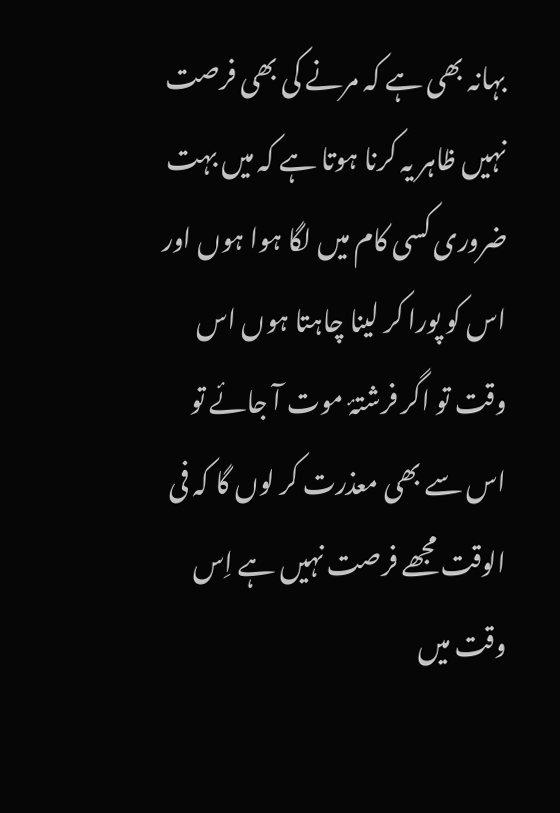بہانہ بھی ہے کہ مرنے کی بھی فرصت نہیں ظاہر یہ کرنا ہوتا ہے کہ میں بہت ضروری کسی کام میں لگا ہوا ہوں اور اس کو پورا کر لینا چاہتا ہوں اس وقت تو اگر فرشتۂ موت آ جائے تو اس سے بھی معذرت کر لوں گا کہ فی الوقت مجھے فرصت نہیں ہے اِس وقت میں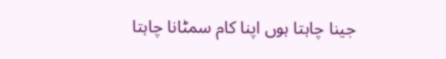جینا چاہتا ہوں اپنا کام سمٹانا چاہتا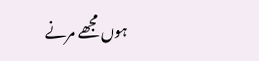ہوں مجھے مرنے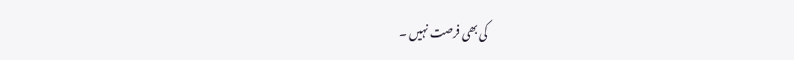کی بھی فرصت نہیں ۔